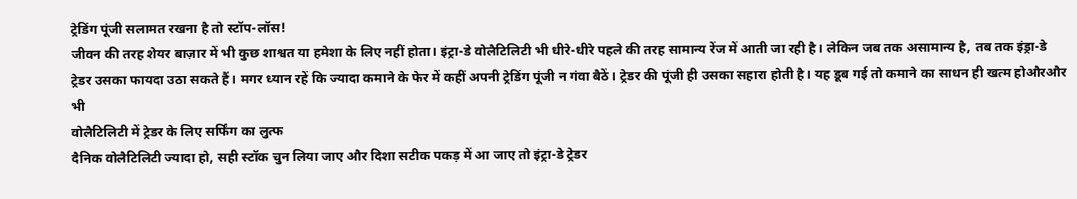ट्रेडिंग पूंजी सलामत रखना है तो स्टॉप-लॉस!
जीवन की तरह शेयर बाज़ार में भी कुछ शाश्वत या हमेशा के लिए नहीं होता। इंट्रा-डे वोलैटिलिटी भी धीरे-धीरे पहले की तरह सामान्य रेंज में आती जा रही है। लेकिन जब तक असामान्य है, तब तक इंड्रा-डे ट्रेडर उसका फायदा उठा सकते हैं। मगर ध्यान रहें कि ज्यादा कमाने के फेर में कहीं अपनी ट्रेडिंग पूंजी न गंवा बैठें। ट्रेडर की पूंजी ही उसका सहारा होती है। यह डूब गई तो कमाने का साधन ही खत्म होऔरऔर भी
वोलैटिलिटी में ट्रेडर के लिए सर्फिंग का लुत्फ
दैनिक वोलैटिलिटी ज्यादा हो, सही स्टॉक चुन लिया जाए और दिशा सटीक पकड़ में आ जाए तो इंट्रा-डे ट्रेडर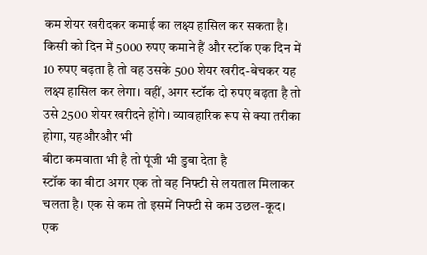कम शेयर खरीदकर कमाई का लक्ष्य हासिल कर सकता है। किसी को दिन में 5000 रुपए कमाने हैं और स्टॉक एक दिन में 10 रुपए बढ़ता है तो वह उसके 500 शेयर खरीद-बेचकर यह लक्ष्य हासिल कर लेगा। वहीं, अगर स्टॉक दो रुपए बढ़ता है तो उसे 2500 शेयर खरीदने होंगे। व्यावहारिक रूप से क्या तरीका होगा, यहऔरऔर भी
बीटा कमवाता भी है तो पूंजी भी डुबा देता है
स्टॉक का बीटा अगर एक तो वह निफ्टी से लयताल मिलाकर चलता है। एक से कम तो इसमें निफ्टी से कम उछल-कूद। एक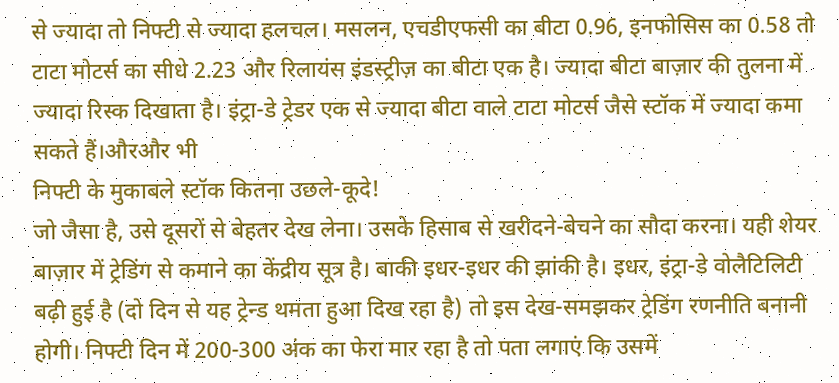से ज्यादा तो निफ्टी से ज्यादा हलचल। मसलन, एचडीएफसी का बीटा 0.96, इनफोसिस का 0.58 तो टाटा मोटर्स का सीधे 2.23 और रिलायंस इंडस्ट्रीज़ का बीटा एक है। ज्यादा बीटा बाज़ार की तुलना में ज्यादा रिस्क दिखाता है। इंट्रा-डे ट्रेडर एक से ज्यादा बीटा वाले टाटा मोटर्स जैसे स्टॉक में ज्यादा कमा सकते हैं।औरऔर भी
निफ्टी के मुकाबले स्टॉक कितना उछले-कूदे!
जो जैसा है, उसे दूसरों से बेहतर देख लेना। उसके हिसाब से खरीदने-बेचने का सौदा करना। यही शेयर बाज़ार में ट्रेडिंग से कमाने का केंद्रीय सूत्र है। बाकी इधर-इधर की झांकी है। इधर, इंट्रा-डे वोलैटिलिटी बढ़ी हुई है (दो दिन से यह ट्रेन्ड थमता हुआ दिख रहा है) तो इस देख-समझकर ट्रेडिंग रणनीति बनानी होगी। निफ्टी दिन में 200-300 अंक का फेरा मार रहा है तो पता लगाएं कि उसमें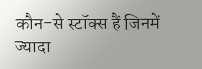कौन-से स्टॉक्स हैं जिनमें ज्यादा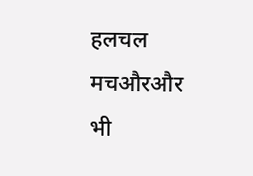हलचल मचऔरऔर भी